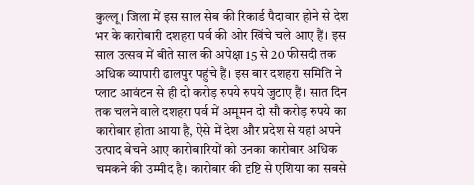कुल्लू। जिला में इस साल सेब की रिकार्ड पैदावार होने से देश भर के कारोबारी दशहरा पर्व की ओर खिंचे चले आए हैं। इस साल उत्सव में बीते साल की अपेक्षा 15 से 20 फीसदी तक अधिक व्यापारी ढालपुर पहुंचे हैं। इस बार दशहरा समिति ने प्लाट आवंटन से ही दो करोड़ रुपये रुपये जुटाए हैं। सात दिन तक चलने वाले दशहरा पर्व में अमूमन दो सौ करोड़ रुपये का कारोबार होता आया है, ऐसे में देश और प्रदेश से यहां अपने उत्पाद बेचने आए कारोबारियों को उनका कारोबार अधिक चमकने की उम्मीद है। कारोबार की दृष्टि से एशिया का सबसे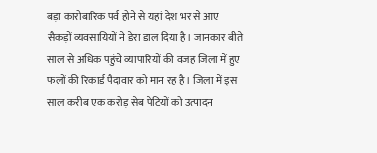बड़ा कारोबारिक पर्व होने से यहां देश भर से आए सैकड़ों व्यवसायियों ने डेरा डाल दिया है। जानकार बीते साल से अधिक पहुंचे व्यापारियों की वजह जिला में हुए फलों की रिकार्ड पैदावार को मान रह है। जिला में इस साल करीब एक करोड़ सेब पेटियों को उत्पादन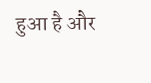हुआ है और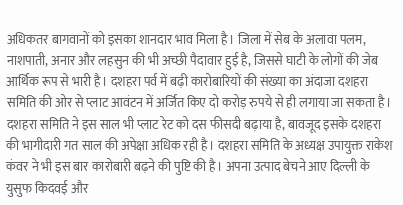अधिकतर बागवानों को इसका शानदार भाव मिला है। जिला में सेब के अलावा पलम, नाशपाती, अनार और लहसुन की भी अच्छी पैदावार हुई है, जिससे घाटी के लोगों की जेब आर्थिक रूप से भारी है। दशहरा पर्व में बढ़ी कारोबारियों की संख्या का अंदाजा दशहरा समिति की ओर से प्लाट आवंटन में अर्जित किए दो करोड़ रुपये से ही लगाया जा सकता है। दशहरा समिति ने इस साल भी प्लाट रेट को दस फीसदी बढ़ाया है, बावजूद इसके दशहरा की भागीदारी गत साल की अपेक्षा अधिक रही है। दशहरा समिति के अध्यक्ष उपायुक्त राकेश कंवर ने भी इस बार कारोबारी बढ़ने की पुष्टि की है। अपना उत्पाद बेचने आए दिल्ली के युसुफ किदवई और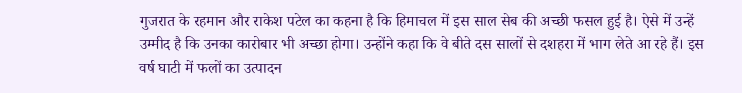गुजरात के रहमान और राकेश पटेल का कहना है कि हिमाचल में इस साल सेब की अच्छी फसल हुई है। ऐसे में उन्हें उम्मीद है कि उनका कारोबार भी अच्छा होगा। उन्होंने कहा कि वे बीते दस सालों से दशहरा में भाग लेते आ रहे हैं। इस वर्ष घाटी में फलों का उत्पादन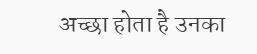अच्छा होता है उनका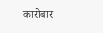कारोबार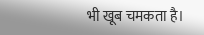भी खूब चमकता है।